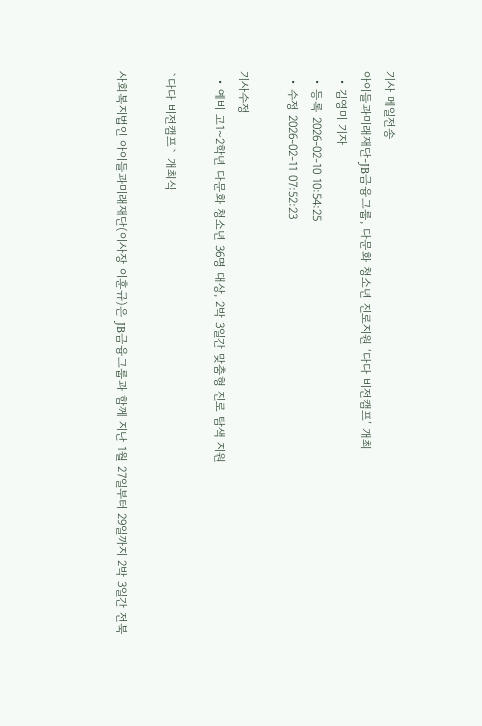기사 메일전송
아이들과미래재단-JB금융그룹, 다문화 청소년 진로지원 ‘다다 비전캠프’ 개최
  • 김영미 기자
  • 등록 2026-02-10 10:54:25
  • 수정 2026-02-11 07:52:23

기사수정
  • 예비 고1~2학년 다문화 청소년 36명 대상, 2박 3일간 맞춤형 진로 탐색 지원

`다다 비전캠프` 개최식

사회복지법인 아이들과미래재단(이사장 이훈규)은 JB금융그룹과 함께 지난 1월 27일부터 29일까지 2박 3일간 전북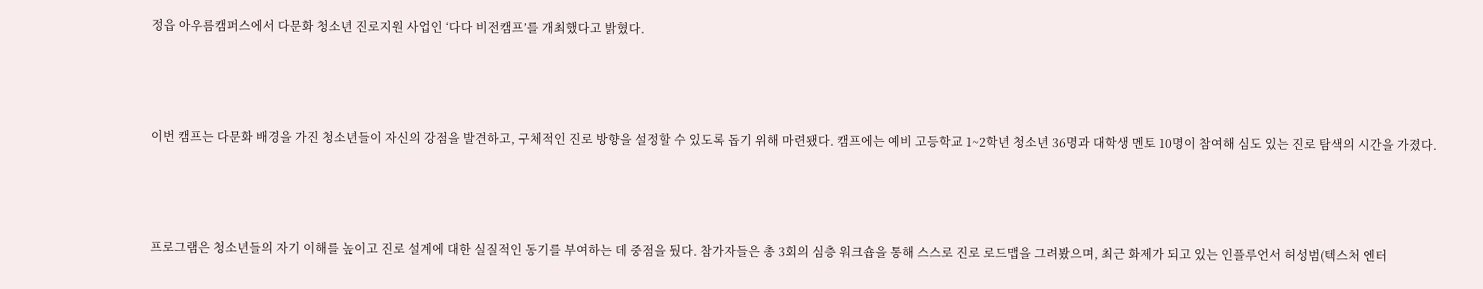정읍 아우름캠퍼스에서 다문화 청소년 진로지원 사업인 ‘다다 비전캠프’를 개최했다고 밝혔다.



이번 캠프는 다문화 배경을 가진 청소년들이 자신의 강점을 발견하고, 구체적인 진로 방향을 설정할 수 있도록 돕기 위해 마련됐다. 캠프에는 예비 고등학교 1~2학년 청소년 36명과 대학생 멘토 10명이 참여해 심도 있는 진로 탐색의 시간을 가졌다.



프로그램은 청소년들의 자기 이해를 높이고 진로 설계에 대한 실질적인 동기를 부여하는 데 중점을 뒀다. 참가자들은 총 3회의 심층 워크숍을 통해 스스로 진로 로드맵을 그려봤으며, 최근 화제가 되고 있는 인플루언서 허성범(텍스처 엔터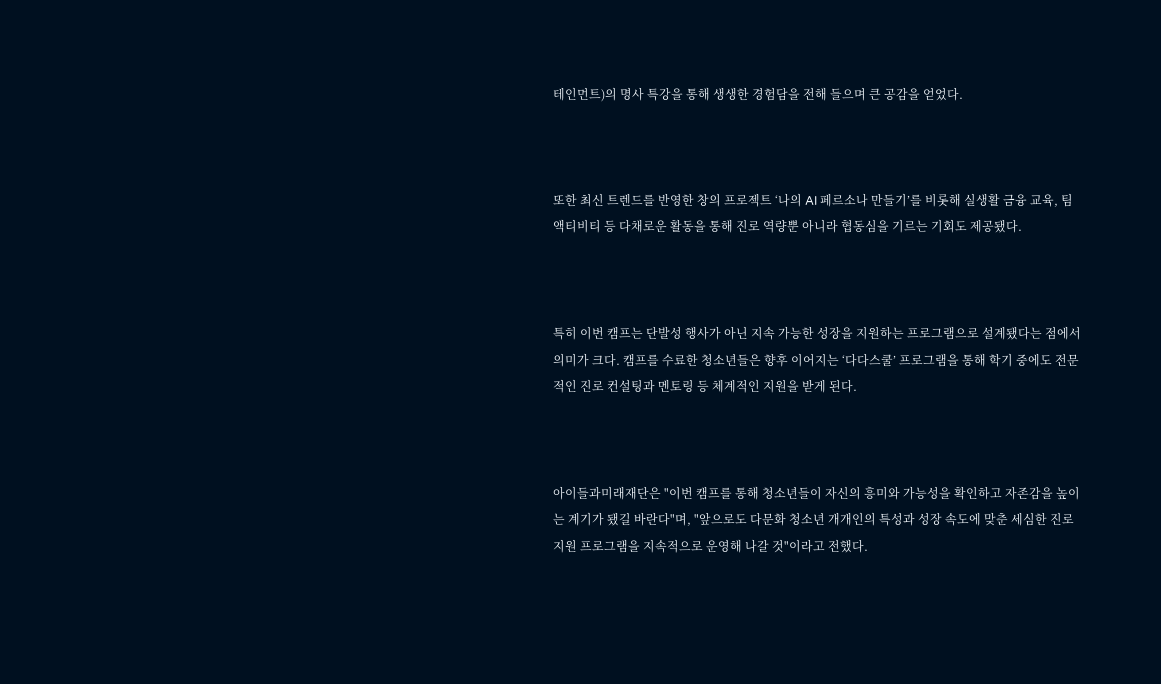테인먼트)의 명사 특강을 통해 생생한 경험담을 전해 들으며 큰 공감을 얻었다.



또한 최신 트렌드를 반영한 창의 프로젝트 ‘나의 AI 페르소나 만들기’를 비롯해 실생활 금융 교육, 팀 액티비티 등 다채로운 활동을 통해 진로 역량뿐 아니라 협동심을 기르는 기회도 제공됐다.



특히 이번 캠프는 단발성 행사가 아닌 지속 가능한 성장을 지원하는 프로그램으로 설계됐다는 점에서 의미가 크다. 캠프를 수료한 청소년들은 향후 이어지는 ‘다다스쿨’ 프로그램을 통해 학기 중에도 전문적인 진로 컨설팅과 멘토링 등 체계적인 지원을 받게 된다.



아이들과미래재단은 "이번 캠프를 통해 청소년들이 자신의 흥미와 가능성을 확인하고 자존감을 높이는 계기가 됐길 바란다"며, "앞으로도 다문화 청소년 개개인의 특성과 성장 속도에 맞춘 세심한 진로지원 프로그램을 지속적으로 운영해 나갈 것"이라고 전했다.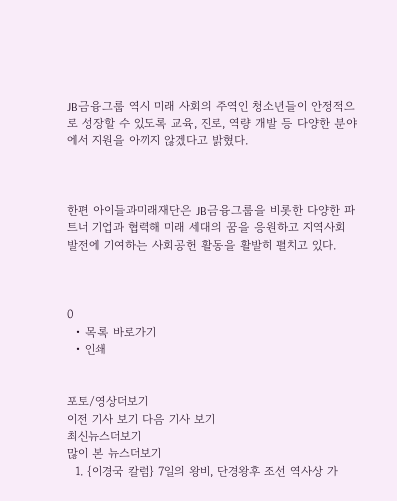JB금융그룹 역시 미래 사회의 주역인 청소년들이 안정적으로 성장할 수 있도록 교육, 진로, 역량 개발 등 다양한 분야에서 지원을 아끼지 않겠다고 밝혔다.



한편 아이들과미래재단은 JB금융그룹을 비롯한 다양한 파트너 기업과 협력해 미래 세대의 꿈을 응원하고 지역사회 발전에 기여하는 사회공헌 활동을 활발히 펼치고 있다.



0
  • 목록 바로가기
  • 인쇄


포토/영상더보기
이전 기사 보기 다음 기사 보기
최신뉴스더보기
많이 본 뉴스더보기
  1. {이경국 칼럼} 7일의 왕비, 단경왕후 조선 역사상 가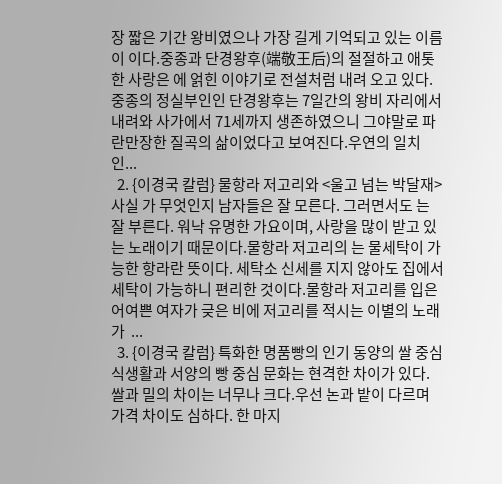장 짧은 기간 왕비였으나 가장 길게 기억되고 있는 이름이 이다.중종과 단경왕후(端敬王后)의 절절하고 애톳한 사랑은 에 얽힌 이야기로 전설처럼 내려 오고 있다.중종의 정실부인인 단경왕후는 7일간의 왕비 자리에서 내려와 사가에서 71세까지 생존하였으니 그야말로 파란만장한 질곡의 삶이었다고 보여진다.우연의 일치인...
  2. {이경국 칼럼} 물항라 저고리와 <울고 넘는 박달재> 사실 가 무엇인지 남자들은 잘 모른다. 그러면서도 는 잘 부른다. 워낙 유명한 가요이며, 사랑을 많이 받고 있는 노래이기 때문이다.물항라 저고리의 는 물세탁이 가능한 항라란 뜻이다. 세탁소 신세를 지지 않아도 집에서 세탁이 가능하니 편리한 것이다.물항라 저고리를 입은 어여쁜 여자가 긎은 비에 저고리를 적시는 이별의 노래가  ...
  3. {이경국 칼럼} 특화한 명품빵의 인기 동양의 쌀 중심 식생활과 서양의 빵 중심 문화는 현격한 차이가 있다. 쌀과 밀의 차이는 너무나 크다.우선 논과 밭이 다르며 가격 차이도 심하다. 한 마지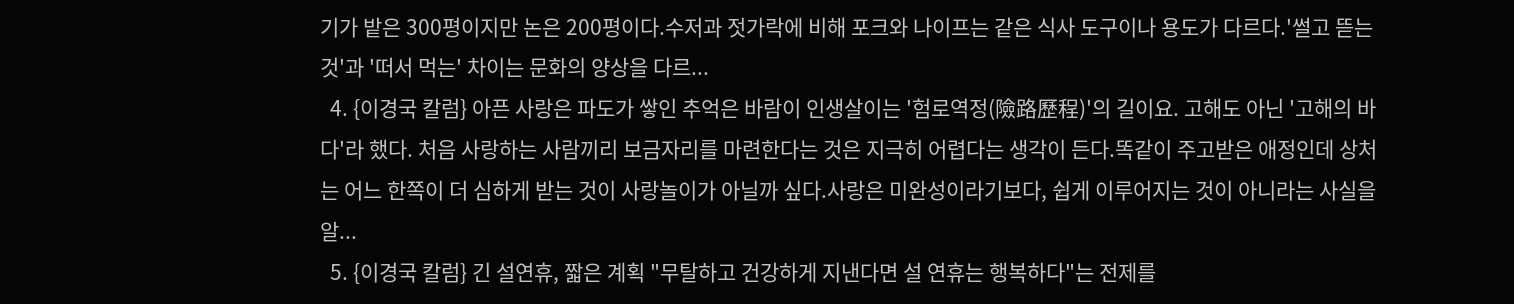기가 밭은 300평이지만 논은 200평이다.수저과 젓가락에 비해 포크와 나이프는 같은 식사 도구이나 용도가 다르다.'썰고 뜯는 것'과 '떠서 먹는' 차이는 문화의 양상을 다르...
  4. {이경국 칼럼} 아픈 사랑은 파도가 쌓인 추억은 바람이 인생살이는 '험로역정(險路歷程)'의 길이요. 고해도 아닌 '고해의 바다'라 했다. 처음 사랑하는 사람끼리 보금자리를 마련한다는 것은 지극히 어렵다는 생각이 든다.똑같이 주고받은 애정인데 상처는 어느 한쪽이 더 심하게 받는 것이 사랑놀이가 아닐까 싶다.사랑은 미완성이라기보다, 쉽게 이루어지는 것이 아니라는 사실을 알...
  5. {이경국 칼럼} 긴 설연휴, 짧은 계획 "무탈하고 건강하게 지낸다면 설 연휴는 행복하다"는 전제를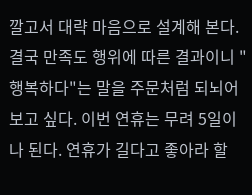깔고서 대략 마음으로 설계해 본다. 결국 만족도 행위에 따른 결과이니 "행복하다"는 말을 주문처럼 되뇌어 보고 싶다. 이번 연휴는 무려 5일이나 된다. 연휴가 길다고 좋아라 할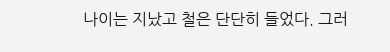나이는 지났고 철은 단단히 들었다. 그러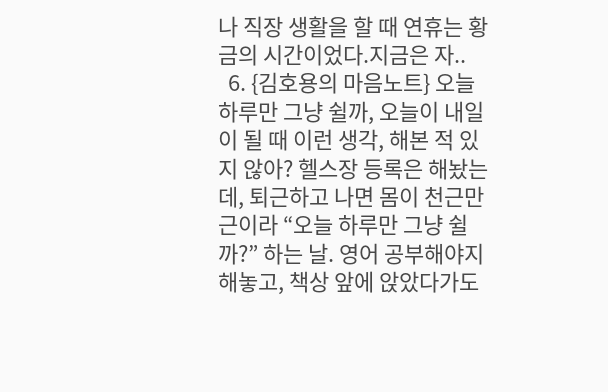나 직장 생활을 할 때 연휴는 황금의 시간이었다.지금은 자..
  6. {김호용의 마음노트} 오늘 하루만 그냥 쉴까, 오늘이 내일이 될 때 이런 생각, 해본 적 있지 않아? 헬스장 등록은 해놨는데, 퇴근하고 나면 몸이 천근만근이라 “오늘 하루만 그냥 쉴까?” 하는 날. 영어 공부해야지 해놓고, 책상 앞에 앉았다가도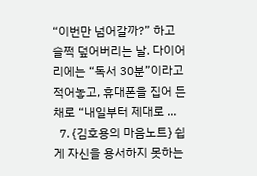“이번만 넘어갈까?” 하고 슬쩍 덮어버리는 날. 다이어리에는 “독서 30분”이라고 적어놓고, 휴대폰을 집어 든 채로 “내일부터 제대로 ...
  7. {김호용의 마음노트} 쉽게 자신을 용서하지 못하는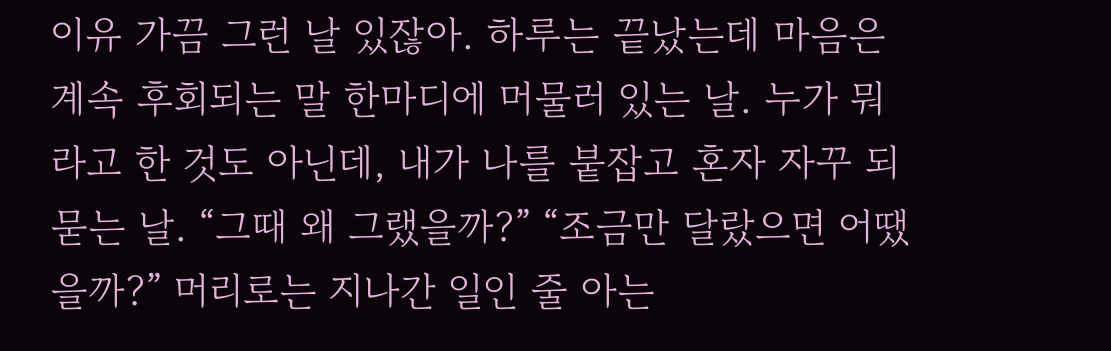이유 가끔 그런 날 있잖아. 하루는 끝났는데 마음은 계속 후회되는 말 한마디에 머물러 있는 날. 누가 뭐라고 한 것도 아닌데, 내가 나를 붙잡고 혼자 자꾸 되묻는 날. “그때 왜 그랬을까?” “조금만 달랐으면 어땠을까?” 머리로는 지나간 일인 줄 아는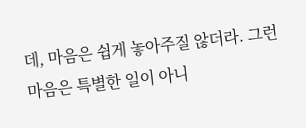데, 마음은 쉽게 놓아주질 않더라. 그런 마음은 특별한 일이 아니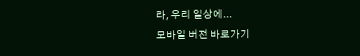라, 우리 일상에...
모바일 버전 바로가기